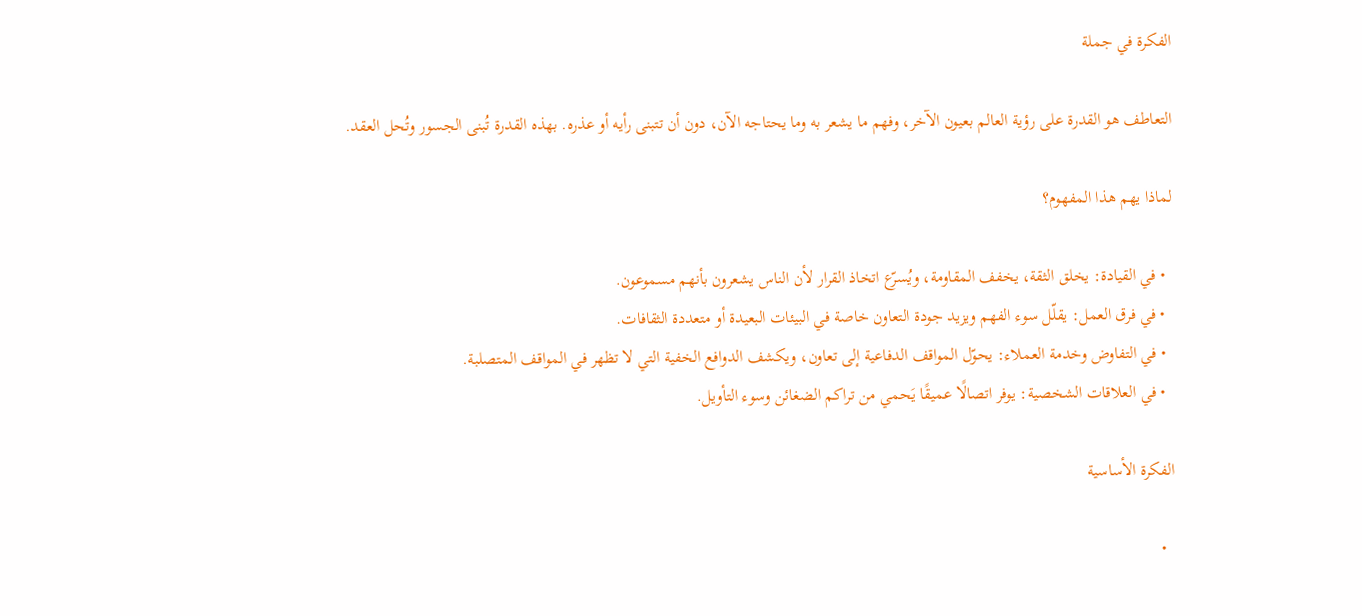الفكرة في جملة

التعاطف هو القدرة على رؤية العالم بعيون الآخر، وفهم ما يشعر به وما يحتاجه الآن، دون أن تتبنى رأيه أو عذره. بهذه القدرة تُبنى الجسور وتُحل العقد.

لماذا يهم هذا المفهوم؟

  • في القيادة: يخلق الثقة، يخفف المقاومة، ويُسرّع اتخاذ القرار لأن الناس يشعرون بأنهم مسموعون.
  • في فرق العمل: يقلّل سوء الفهم ويزيد جودة التعاون خاصة في البيئات البعيدة أو متعددة الثقافات.
  • في التفاوض وخدمة العملاء: يحوّل المواقف الدفاعية إلى تعاون، ويكشف الدوافع الخفية التي لا تظهر في المواقف المتصلبة.
  • في العلاقات الشخصية: يوفر اتصالًا عميقًا يَحمي من تراكم الضغائن وسوء التأويل.

الفكرة الأساسية

  •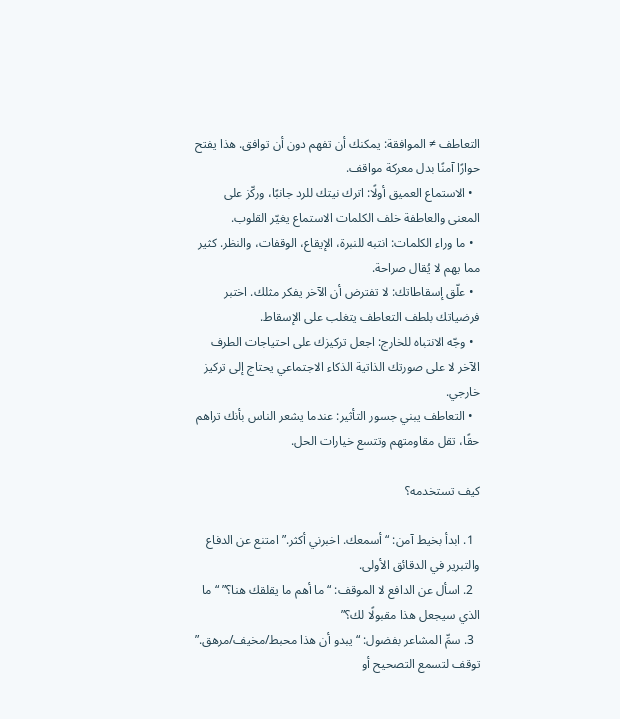التعاطف ≠ الموافقة: يمكنك أن تفهم دون أن توافق. هذا يفتح حوارًا آمنًا بدل معركة مواقف.
  • الاستماع العميق أولًا: اترك نيتك للرد جانبًا، وركّز على المعنى والعاطفة خلف الكلمات الاستماع يغيّر القلوب.
  • ما وراء الكلمات: انتبه للنبرة، الإيقاع، الوقفات، والنظر. كثير مما يهم لا يُقال صراحة.
  • علّق إسقاطاتك: لا تفترض أن الآخر يفكر مثلك. اختبر فرضياتك بلطف التعاطف يتغلب على الإسقاط.
  • وجّه الانتباه للخارج: اجعل تركيزك على احتياجات الطرف الآخر لا على صورتك الذاتية الذكاء الاجتماعي يحتاج إلى تركيز خارجي.
  • التعاطف يبني جسور التأثير: عندما يشعر الناس بأنك تراهم حقًا، تقل مقاومتهم وتتسع خيارات الحل.

كيف تستخدمه؟

  1. ابدأ بخيط آمن: “أسمعك. اخبرني أكثر.” امتنع عن الدفاع والتبرير في الدقائق الأولى.
  2. اسأل عن الدافع لا الموقف: “ما أهم ما يقلقك هنا؟” “ما الذي سيجعل هذا مقبولًا لك؟”
  3. سمِّ المشاعر بفضول: “يبدو أن هذا محبط/مخيف/مرهق.” توقف لتسمع التصحيح أو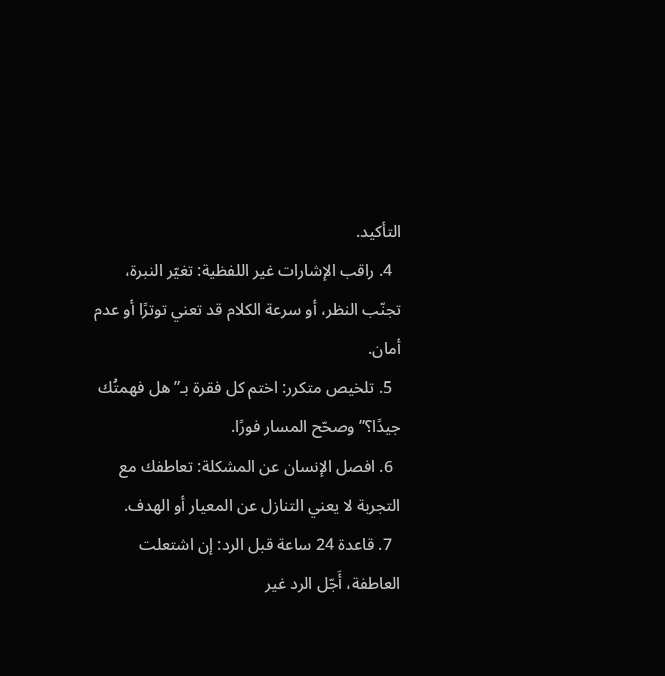التأكيد.
  4. راقب الإشارات غير اللفظية: تغيّر النبرة، تجنّب النظر، أو سرعة الكلام قد تعني توترًا أو عدم أمان.
  5. تلخيص متكرر: اختم كل فقرة بـ”هل فهمتُك جيدًا؟” وصحّح المسار فورًا.
  6. افصل الإنسان عن المشكلة: تعاطفك مع التجربة لا يعني التنازل عن المعيار أو الهدف.
  7. قاعدة 24 ساعة قبل الرد: إن اشتعلت العاطفة، أَجّل الرد غير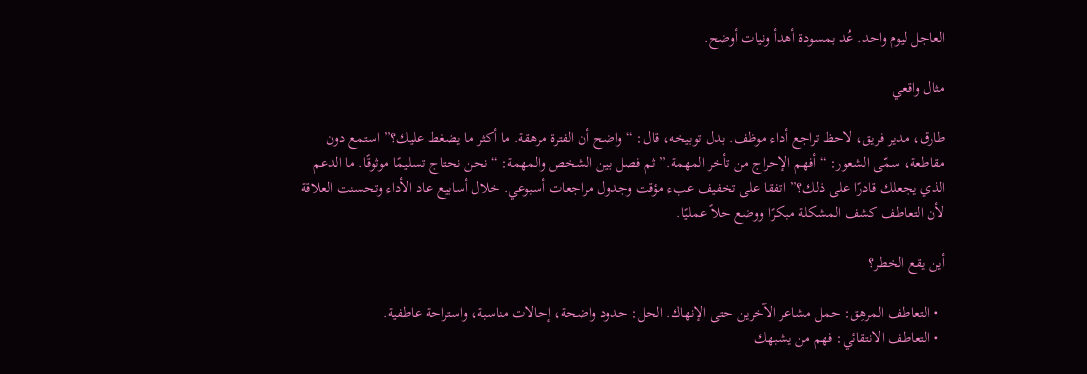العاجل ليوم واحد. عُد بمسودة أهدأ ونيات أوضح.

مثال واقعي

طارق، مدير فريق، لاحظ تراجع أداء موظف. بدل توبيخه، قال: “واضح أن الفترة مرهقة. ما أكثر ما يضغط عليك؟” استمع دون مقاطعة، سمّى الشعور: “أفهم الإحراج من تأخر المهمة.” ثم فصل بين الشخص والمهمة: “نحن نحتاج تسليمًا موثوقًا. ما الدعم الذي يجعلك قادرًا على ذلك؟” اتفقا على تخفيف عبء مؤقت وجدول مراجعات أسبوعي. خلال أسابيع عاد الأداء وتحسنت العلاقة لأن التعاطف كشف المشكلة مبكرًا ووضع حلاً عمليًا.

أين يقع الخطر؟

  • التعاطف المرهِق: حمل مشاعر الآخرين حتى الإنهاك. الحل: حدود واضحة، إحالات مناسبة، واستراحة عاطفية.
  • التعاطف الانتقائي: فهم من يشبهك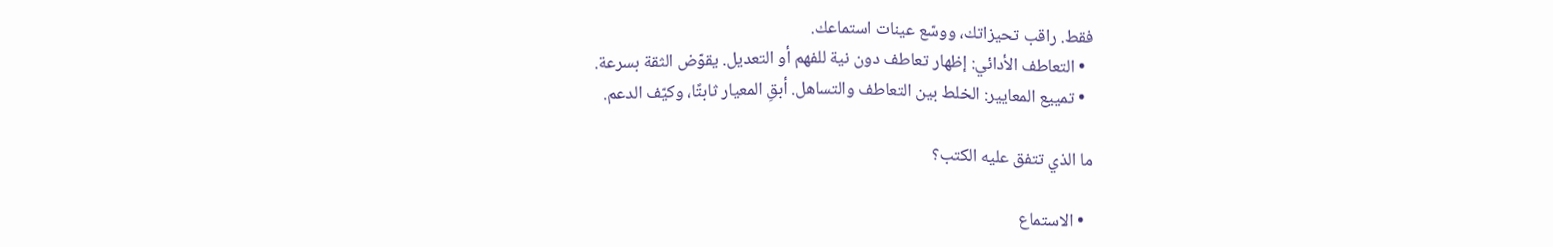فقط. راقب تحيزاتك، ووسّع عينات استماعك.
  • التعاطف الأدائي: إظهار تعاطف دون نية للفهم أو التعديل. يقوّض الثقة بسرعة.
  • تمييع المعايير: الخلط بين التعاطف والتساهل. أبقِ المعيار ثابتًا، وكيّف الدعم.

ما الذي تتفق عليه الكتب؟

  • الاستماع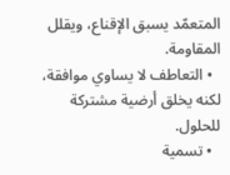المتعمّد يسبق الإقناع، ويقلل المقاومة.
  • التعاطف لا يساوي موافقة، لكنه يخلق أرضية مشتركة للحلول.
  • تسمية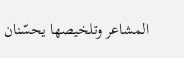المشاعر وتلخيصها يحسّنان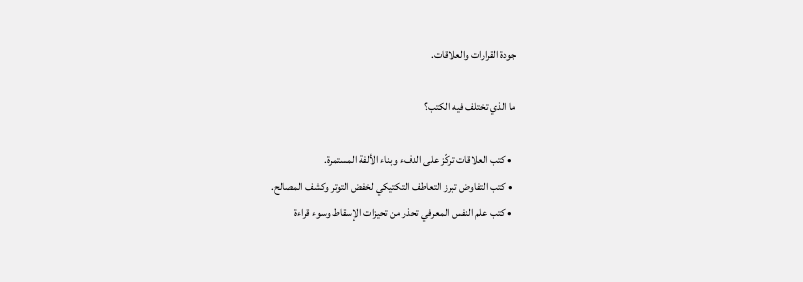جودة القرارات والعلاقات.

ما الذي تختلف فيه الكتب؟

  • كتب العلاقات تركّز على الدفء وبناء الألفة المستمرة.
  • كتب التفاوض تبرز التعاطف التكتيكي لخفض التوتر وكشف المصالح.
  • كتب علم النفس المعرفي تحذر من تحيزات الإسقاط وسوء قراءة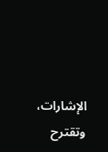الإشارات، وتقترح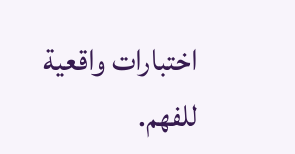اختبارات واقعية للفهم.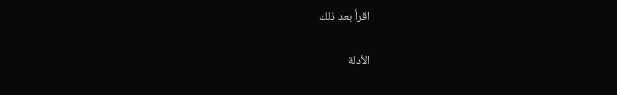اقرأ بعد ذلك

الأدلة